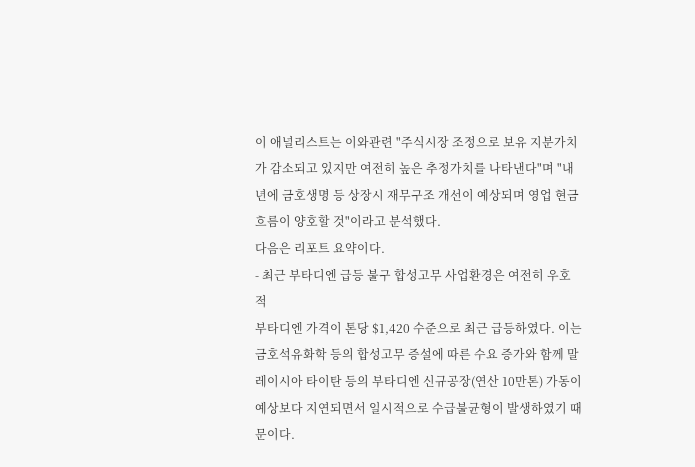이 애널리스트는 이와관련 "주식시장 조정으로 보유 지분가치가 감소되고 있지만 여전히 높은 추정가치를 나타낸다"며 "내년에 금호생명 등 상장시 재무구조 개선이 예상되며 영업 현금흐름이 양호할 것"이라고 분석했다.
다음은 리포트 요약이다.
- 최근 부타디엔 급등 불구 합성고무 사업환경은 여전히 우호적
부타디엔 가격이 톤당 $1,420 수준으로 최근 급등하였다. 이는 금호석유화학 등의 합성고무 증설에 따른 수요 증가와 함께 말레이시아 타이탄 등의 부타디엔 신규공장(연산 10만톤) 가동이 예상보다 지연되면서 일시적으로 수급불균형이 발생하였기 때문이다.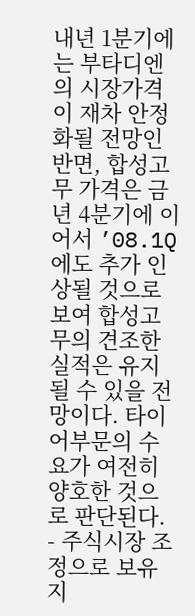내년 1분기에는 부타디엔의 시장가격이 재차 안정화될 전망인 반면, 합성고무 가격은 금년 4분기에 이어서 ’08.1Q에도 추가 인상될 것으로 보여 합성고무의 견조한 실적은 유지될 수 있을 전망이다. 타이어부문의 수요가 여전히 양호한 것으로 판단된다.
- 주식시장 조정으로 보유 지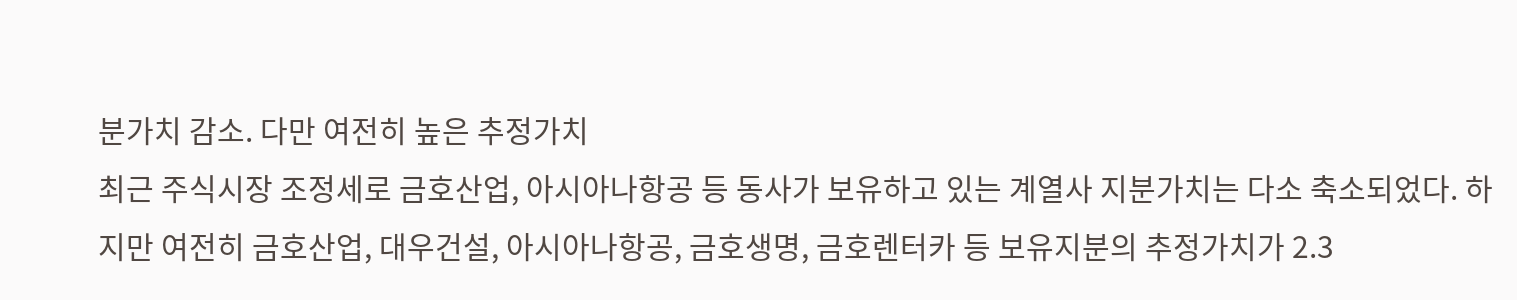분가치 감소. 다만 여전히 높은 추정가치
최근 주식시장 조정세로 금호산업, 아시아나항공 등 동사가 보유하고 있는 계열사 지분가치는 다소 축소되었다. 하지만 여전히 금호산업, 대우건설, 아시아나항공, 금호생명, 금호렌터카 등 보유지분의 추정가치가 2.3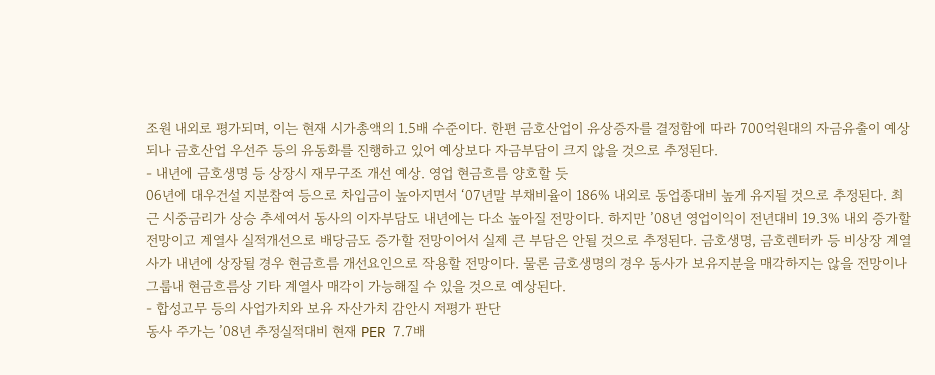조원 내외로 평가되며, 이는 현재 시가총액의 1.5배 수준이다. 한편 금호산업이 유상증자를 결정함에 따라 700억원대의 자금유출이 예상되나 금호산업 우선주 등의 유동화를 진행하고 있어 예상보다 자금부담이 크지 않을 것으로 추정된다.
- 내년에 금호생명 등 상장시 재무구조 개선 예상. 영업 현금흐름 양호할 듯
06년에 대우건설 지분참여 등으로 차입금이 높아지면서 ‘07년말 부채비율이 186% 내외로 동업종대비 높게 유지될 것으로 추정된다. 최근 시중금리가 상승 추세여서 동사의 이자부담도 내년에는 다소 높아질 전망이다. 하지만 ’08년 영업이익이 전년대비 19.3% 내외 증가할 전망이고 계열사 실적개선으로 배당금도 증가할 전망이어서 실제 큰 부담은 안될 것으로 추정된다. 금호생명, 금호렌터카 등 비상장 계열사가 내년에 상장될 경우 현금흐름 개선요인으로 작용할 전망이다. 물론 금호생명의 경우 동사가 보유지분을 매각하지는 않을 전망이나 그룹내 현금흐름상 기타 계열사 매각이 가능해질 수 있을 것으로 예상된다.
- 합성고무 등의 사업가치와 보유 자산가치 감안시 저평가 판단
동사 주가는 ’08년 추정실적대비 현재 PER 7.7배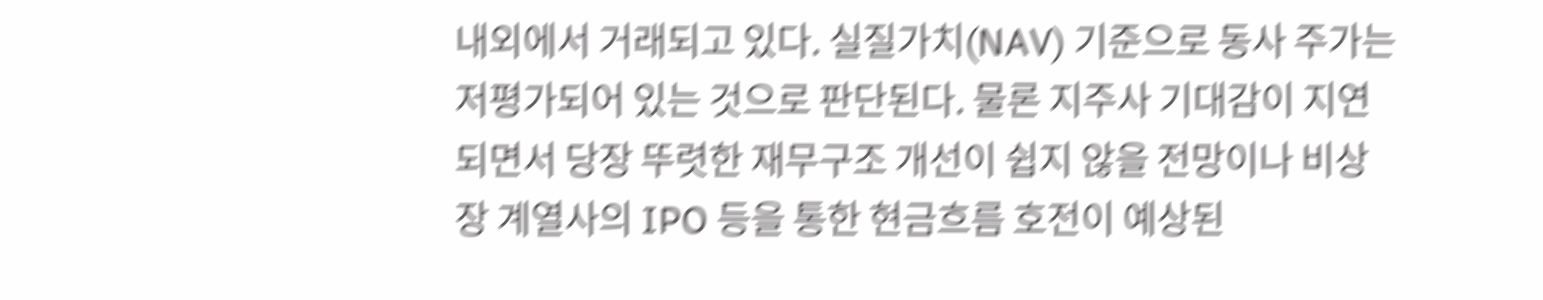내외에서 거래되고 있다. 실질가치(NAV) 기준으로 동사 주가는 저평가되어 있는 것으로 판단된다. 물론 지주사 기대감이 지연되면서 당장 뚜렷한 재무구조 개선이 쉽지 않을 전망이나 비상장 계열사의 IPO 등을 통한 현금흐름 호전이 예상된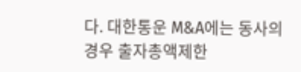다. 대한통운 M&A에는 동사의 경우 출자총액제한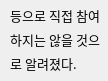등으로 직접 참여하지는 않을 것으로 알려졌다.